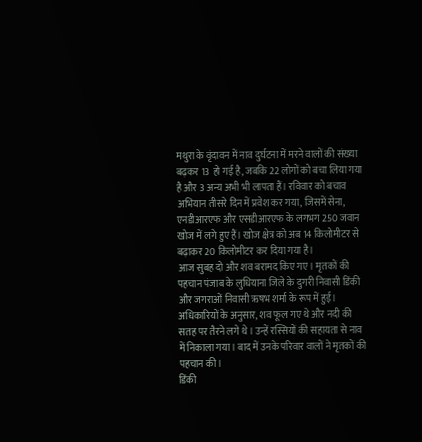मथुरा के वृंदावन में नाव दुर्घटना में मरने वालों की संख्या बढ़कर 13 हो गई है, जबकि 22 लोगों को बचा लिया गया है और 3 अन्य अभी भी लापता हैं। रविवार को बचाव अभियान तीसरे दिन में प्रवेश कर गया, जिसमें सेना, एनडीआरएफ और एसडीआरएफ के लगभग 250 जवान खोज में लगे हुए हैं। खोज क्षेत्र को अब 14 किलोमीटर से बढ़ाकर 20 किलोमीटर कर दिया गया है।
आज सुबह दो और शव बरामद किए गए। मृतकों की पहचान पंजाब के लुधियाना जिले के दुगरी निवासी डिंकी और जगराओं निवासी ऋषभ शर्मा के रूप में हुई। अधिकारियों के अनुसार, शव फूल गए थे और नदी की सतह पर तैरने लगे थे। उन्हें रस्सियों की सहायता से नाव में निकाला गया। बाद में उनके परिवार वालों ने मृतकों की पहचान की।
डिंकी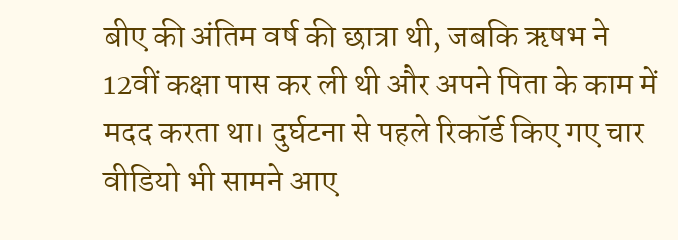बीए की अंतिम वर्ष की छात्रा थी, जबकि ऋषभ ने 12वीं कक्षा पास कर ली थी और अपने पिता के काम में मदद करता था। दुर्घटना से पहले रिकॉर्ड किए गए चार वीडियो भी सामने आए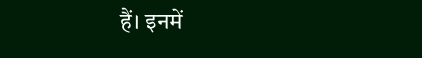हैं। इनमें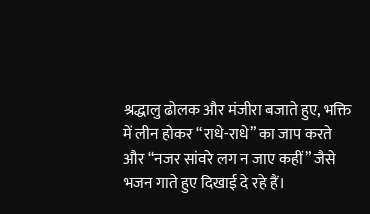श्रद्धालु ढोलक और मंजीरा बजाते हुए, भक्ति में लीन होकर “राधे-राधे” का जाप करते और “नजर सांवरे लग न जाए कहीं” जैसे भजन गाते हुए दिखाई दे रहे हैं।